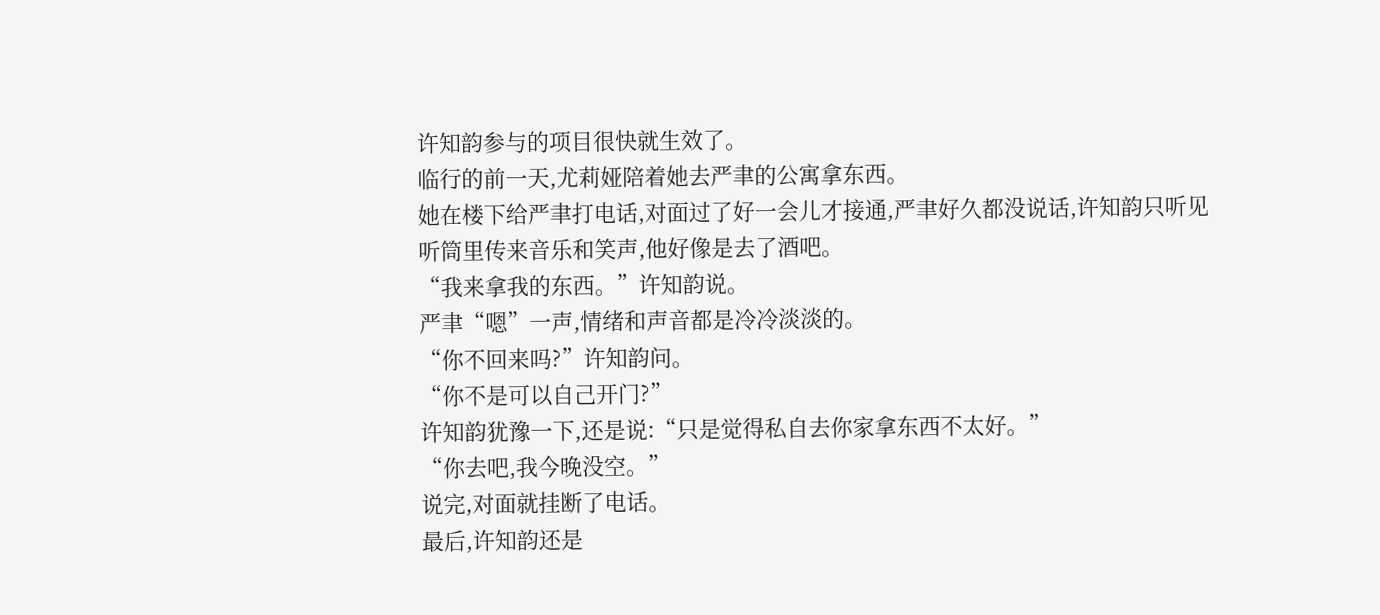许知韵参与的项目很快就生效了。
临行的前一天,尤莉娅陪着她去严聿的公寓拿东西。
她在楼下给严聿打电话,对面过了好一会儿才接通,严聿好久都没说话,许知韵只听见听筒里传来音乐和笑声,他好像是去了酒吧。
“我来拿我的东西。”许知韵说。
严聿“嗯”一声,情绪和声音都是冷冷淡淡的。
“你不回来吗?”许知韵问。
“你不是可以自己开门?”
许知韵犹豫一下,还是说:“只是觉得私自去你家拿东西不太好。”
“你去吧,我今晚没空。”
说完,对面就挂断了电话。
最后,许知韵还是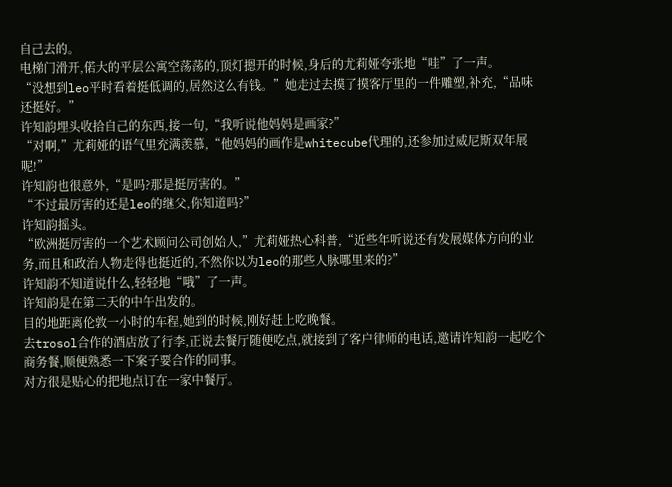自己去的。
电梯门滑开,偌大的平层公寓空荡荡的,顶灯摁开的时候,身后的尤莉娅夸张地“哇”了一声。
“没想到leo平时看着挺低调的,居然这么有钱。”她走过去摸了摸客厅里的一件雕塑,补充,“品味还挺好。”
许知韵埋头收拾自己的东西,接一句,“我听说他妈妈是画家?”
“对啊,”尤莉娅的语气里充满羡慕,“他妈妈的画作是whitecube代理的,还参加过威尼斯双年展呢!”
许知韵也很意外,“是吗?那是挺厉害的。”
“不过最厉害的还是leo的继父,你知道吗?”
许知韵摇头。
“欧洲挺厉害的一个艺术顾问公司创始人,”尤莉娅热心科普,“近些年听说还有发展媒体方向的业务,而且和政治人物走得也挺近的,不然你以为leo的那些人脉哪里来的?”
许知韵不知道说什么,轻轻地“哦”了一声。
许知韵是在第二天的中午出发的。
目的地距离伦敦一小时的车程,她到的时候,刚好赶上吃晚餐。
去trosol合作的酒店放了行李,正说去餐厅随便吃点,就接到了客户律师的电话,邀请许知韵一起吃个商务餐,顺便熟悉一下案子要合作的同事。
对方很是贴心的把地点订在一家中餐厅。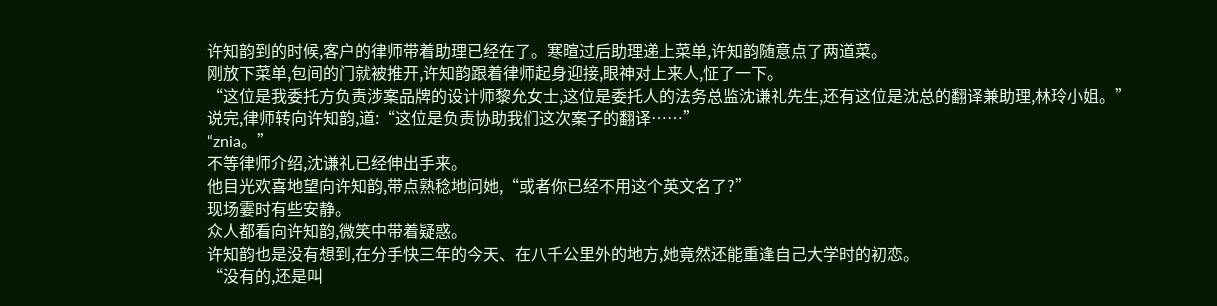许知韵到的时候,客户的律师带着助理已经在了。寒暄过后助理递上菜单,许知韵随意点了两道菜。
刚放下菜单,包间的门就被推开,许知韵跟着律师起身迎接,眼神对上来人,怔了一下。
“这位是我委托方负责涉案品牌的设计师黎允女士,这位是委托人的法务总监沈谦礼先生,还有这位是沈总的翻译兼助理,林玲小姐。”
说完,律师转向许知韵,道:“这位是负责协助我们这次案子的翻译……”
“znia。”
不等律师介绍,沈谦礼已经伸出手来。
他目光欢喜地望向许知韵,带点熟稔地问她,“或者你已经不用这个英文名了?”
现场霎时有些安静。
众人都看向许知韵,微笑中带着疑惑。
许知韵也是没有想到,在分手快三年的今天、在八千公里外的地方,她竟然还能重逢自己大学时的初恋。
“没有的,还是叫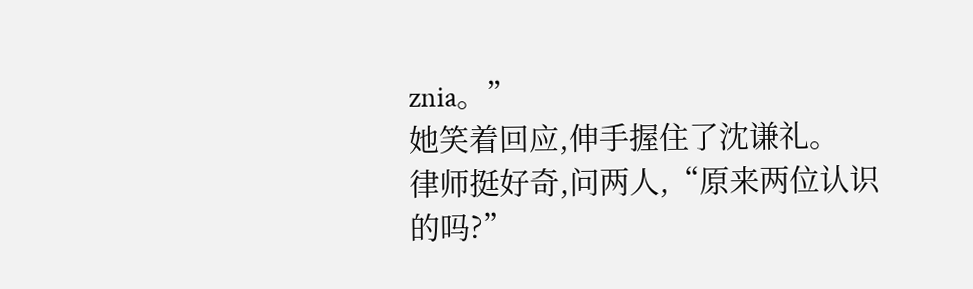znia。”
她笑着回应,伸手握住了沈谦礼。
律师挺好奇,问两人,“原来两位认识的吗?”